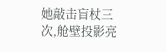她敲击盲杖三次,舱壁投影亮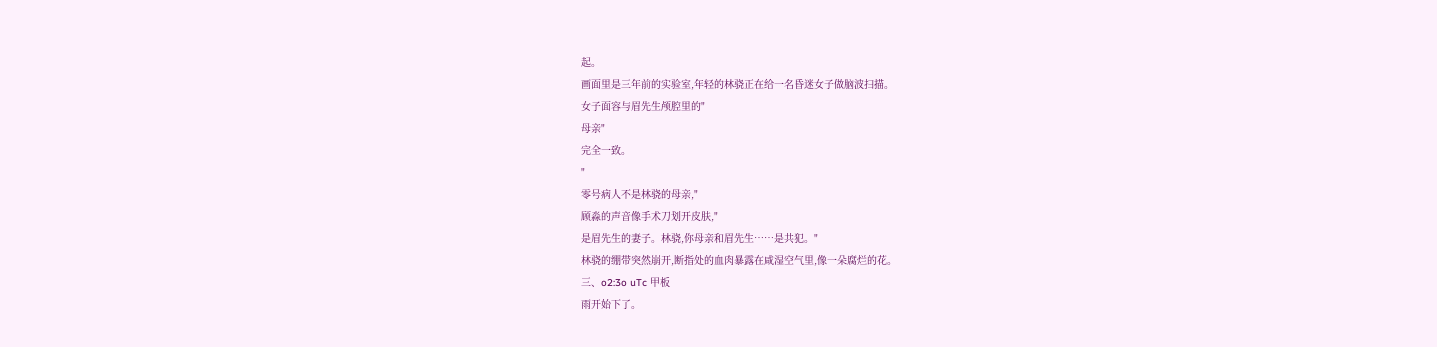起。
画面里是三年前的实验室,年轻的林骁正在给一名昏迷女子做脑波扫描。
女子面容与眉先生颅腔里的"
母亲"
完全一致。
"
零号病人不是林骁的母亲,"
顾淼的声音像手术刀划开皮肤,"
是眉先生的妻子。林骁,你母亲和眉先生……是共犯。"
林骁的绷带突然崩开,断指处的血肉暴露在咸湿空气里,像一朵腐烂的花。
三、o2:3o uTc 甲板
雨开始下了。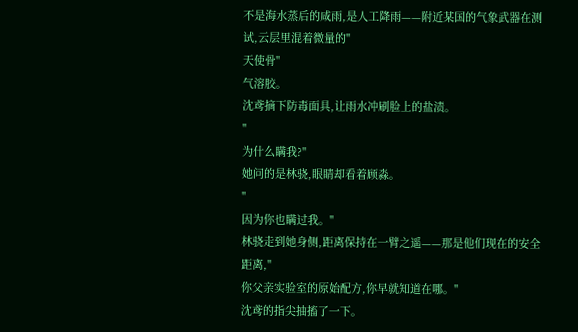不是海水蒸后的咸雨,是人工降雨——附近某国的气象武器在测试,云层里混着微量的"
天使骨"
气溶胶。
沈鸢摘下防毒面具,让雨水冲刷脸上的盐渍。
"
为什么瞒我?"
她问的是林骁,眼睛却看着顾淼。
"
因为你也瞒过我。"
林骁走到她身侧,距离保持在一臂之遥——那是他们现在的安全距离,"
你父亲实验室的原始配方,你早就知道在哪。"
沈鸢的指尖抽搐了一下。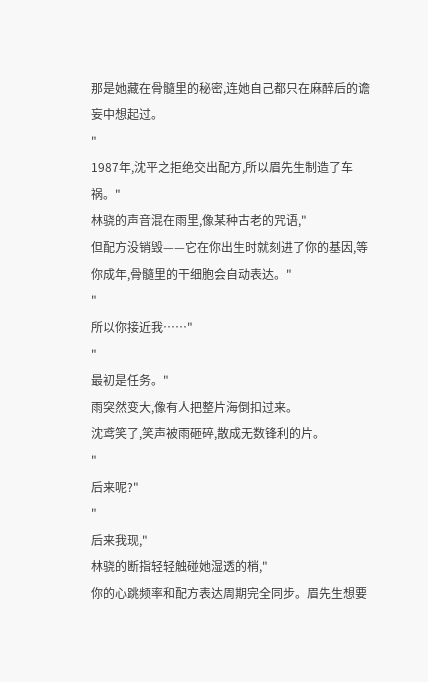那是她藏在骨髓里的秘密,连她自己都只在麻醉后的谵妄中想起过。
"
1987年,沈平之拒绝交出配方,所以眉先生制造了车祸。"
林骁的声音混在雨里,像某种古老的咒语,"
但配方没销毁——它在你出生时就刻进了你的基因,等你成年,骨髓里的干细胞会自动表达。"
"
所以你接近我……"
"
最初是任务。"
雨突然变大,像有人把整片海倒扣过来。
沈鸢笑了,笑声被雨砸碎,散成无数锋利的片。
"
后来呢?"
"
后来我现,"
林骁的断指轻轻触碰她湿透的梢,"
你的心跳频率和配方表达周期完全同步。眉先生想要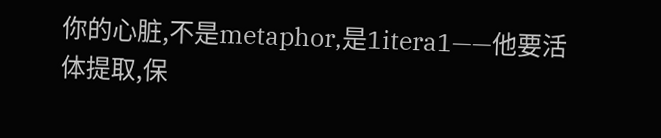你的心脏,不是metaphor,是1itera1——他要活体提取,保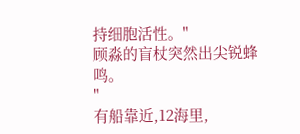持细胞活性。"
顾淼的盲杖突然出尖锐蜂鸣。
"
有船靠近,12海里,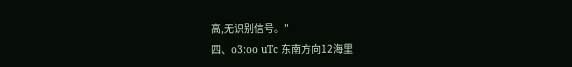高,无识别信号。"
四、o3:oo uTc 东南方向12海里